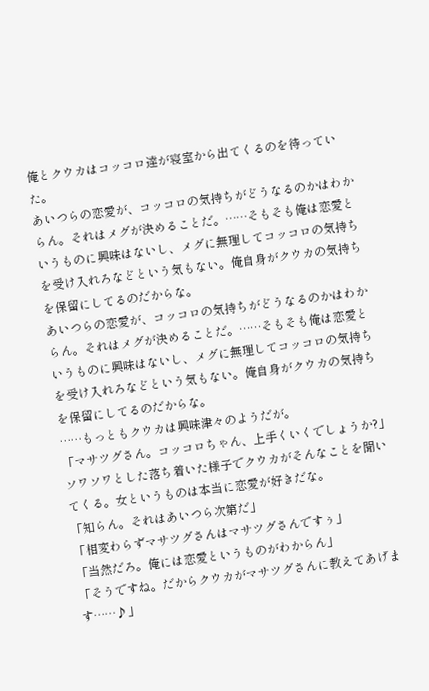俺とクウカはコッコロ達が寝室から出てくるのを待っていた。
あいつらの恋愛が、コッコロの気持ちがどうなるのかはわからん。それはメグが決めることだ。……そもそも俺は恋愛というものに興味はないし、メグに無理してコッコロの気持ちを受け入れろなどという気もない。俺自身がクウカの気持ちを保留にしてるのだからな。
あいつらの恋愛が、コッコロの気持ちがどうなるのかはわからん。それはメグが決めることだ。……そもそも俺は恋愛というものに興味はないし、メグに無理してコッコロの気持ちを受け入れろなどという気もない。俺自身がクウカの気持ちを保留にしてるのだからな。
……もっともクウカは興味津々のようだが。
「マサツグさん。コッコロちゃん、上手くいくでしょうか?」
ソワソワとした落ち着いた様子でクウカがそんなことを聞いてくる。女というものは本当に恋愛が好きだな。
「知らん。それはあいつら次第だ」
「相変わらずマサツグさんはマサツグさんですぅ」
「当然だろ。俺には恋愛というものがわからん」
「そうですね。だからクウカがマサツグさんに教えてあげます……♪」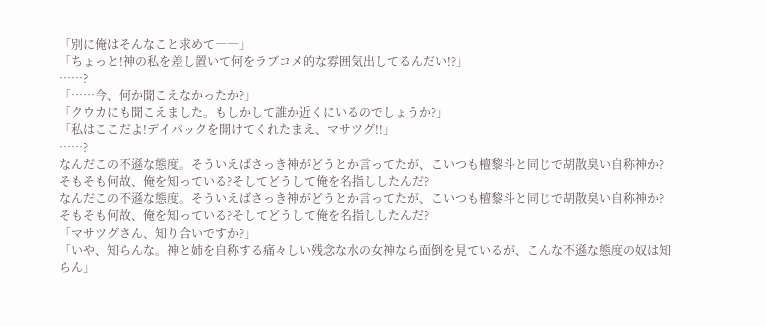「別に俺はそんなこと求めて――」
「ちょっと!神の私を差し置いて何をラブコメ的な雰囲気出してるんだい!?」
……?
「……今、何か聞こえなかったか?」
「クウカにも聞こえました。もしかして誰か近くにいるのでしょうか?」
「私はここだよ!デイパックを開けてくれたまえ、マサツグ!!」
……?
なんだこの不遜な態度。そういえばさっき神がどうとか言ってたが、こいつも檀黎斗と同じで胡散臭い自称神か?
そもそも何故、俺を知っている?そしてどうして俺を名指ししたんだ?
なんだこの不遜な態度。そういえばさっき神がどうとか言ってたが、こいつも檀黎斗と同じで胡散臭い自称神か?
そもそも何故、俺を知っている?そしてどうして俺を名指ししたんだ?
「マサツグさん、知り合いですか?」
「いや、知らんな。神と姉を自称する痛々しい残念な水の女神なら面倒を見ているが、こんな不遜な態度の奴は知らん」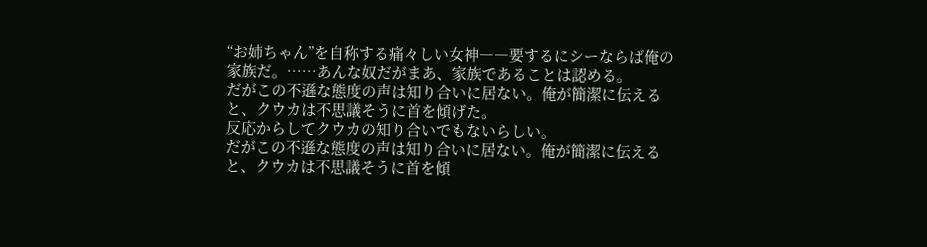“お姉ちゃん”を自称する痛々しい女神――要するにシーならば俺の家族だ。……あんな奴だがまあ、家族であることは認める。
だがこの不遜な態度の声は知り合いに居ない。俺が簡潔に伝えると、クウカは不思議そうに首を傾げた。
反応からしてクウカの知り合いでもないらしい。
だがこの不遜な態度の声は知り合いに居ない。俺が簡潔に伝えると、クウカは不思議そうに首を傾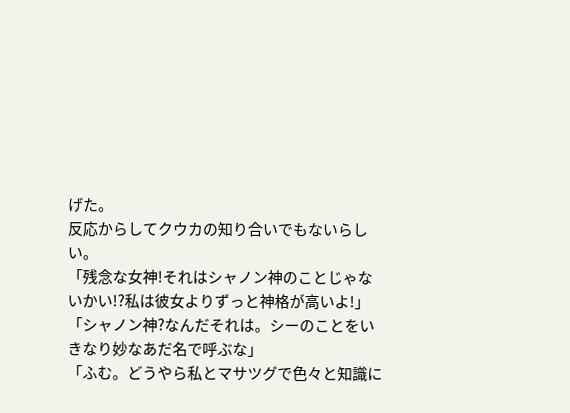げた。
反応からしてクウカの知り合いでもないらしい。
「残念な女神!それはシャノン神のことじゃないかい!?私は彼女よりずっと神格が高いよ!」
「シャノン神?なんだそれは。シーのことをいきなり妙なあだ名で呼ぶな」
「ふむ。どうやら私とマサツグで色々と知識に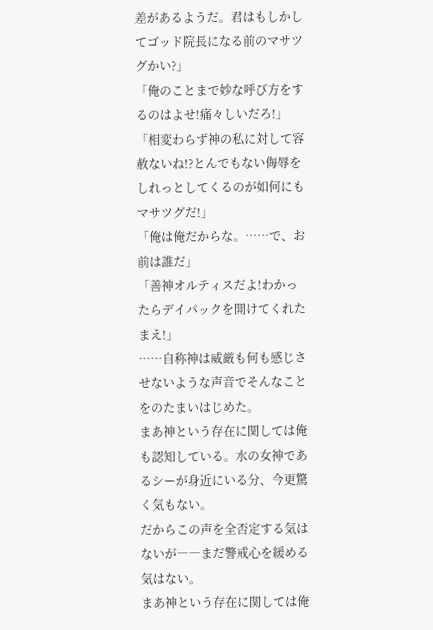差があるようだ。君はもしかしてゴッド院長になる前のマサツグかい?」
「俺のことまで妙な呼び方をするのはよせ!痛々しいだろ!」
「相変わらず神の私に対して容赦ないね!?とんでもない侮辱をしれっとしてくるのが如何にもマサツグだ!」
「俺は俺だからな。……で、お前は誰だ」
「善神オルティスだよ!わかったらデイパックを開けてくれたまえ!」
……自称神は威厳も何も感じさせないような声音でそんなことをのたまいはじめた。
まあ神という存在に関しては俺も認知している。水の女神であるシーが身近にいる分、今更驚く気もない。
だからこの声を全否定する気はないが――まだ警戒心を緩める気はない。
まあ神という存在に関しては俺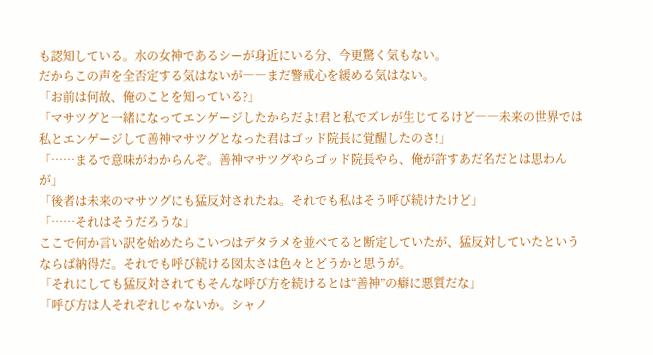も認知している。水の女神であるシーが身近にいる分、今更驚く気もない。
だからこの声を全否定する気はないが――まだ警戒心を緩める気はない。
「お前は何故、俺のことを知っている?」
「マサツグと一緒になってエンゲージしたからだよ!君と私でズレが生じてるけど――未来の世界では私とエンゲージして善神マサツグとなった君はゴッド院長に覚醒したのさ!」
「……まるで意味がわからんぞ。善神マサツグやらゴッド院長やら、俺が許すあだ名だとは思わんが」
「後者は未来のマサツグにも猛反対されたね。それでも私はそう呼び続けたけど」
「……それはそうだろうな」
ここで何か言い訳を始めたらこいつはデタラメを並べてると断定していたが、猛反対していたというならば納得だ。それでも呼び続ける図太さは色々とどうかと思うが。
「それにしても猛反対されてもそんな呼び方を続けるとは“善神”の癖に悪質だな」
「呼び方は人それぞれじゃないか。シャノ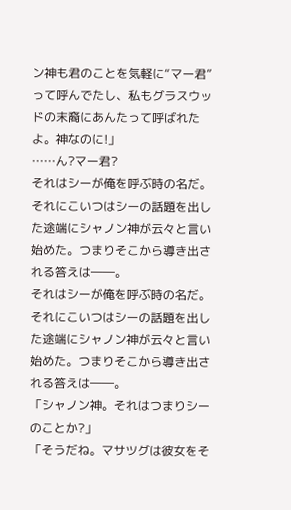ン神も君のことを気軽に“マー君”って呼んでたし、私もグラスウッドの末裔にあんたって呼ばれたよ。神なのに!」
……ん?マー君?
それはシーが俺を呼ぶ時の名だ。それにこいつはシーの話題を出した途端にシャノン神が云々と言い始めた。つまりそこから導き出される答えは――。
それはシーが俺を呼ぶ時の名だ。それにこいつはシーの話題を出した途端にシャノン神が云々と言い始めた。つまりそこから導き出される答えは――。
「シャノン神。それはつまりシーのことか?」
「そうだね。マサツグは彼女をそ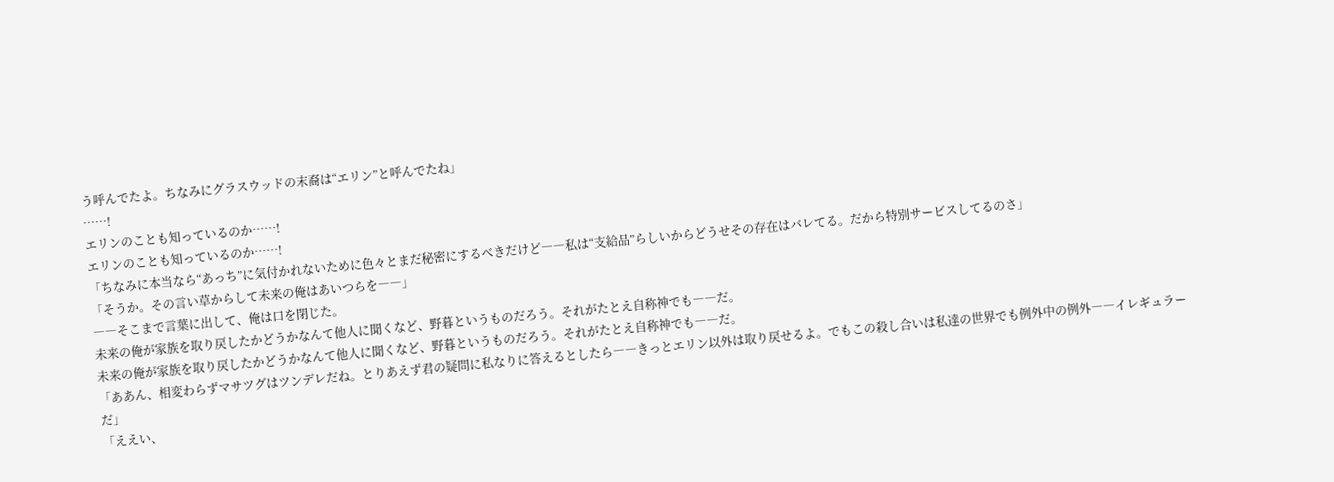う呼んでたよ。ちなみにグラスウッドの末裔は“エリン”と呼んでたね」
……!
エリンのことも知っているのか……!
エリンのことも知っているのか……!
「ちなみに本当なら“あっち”に気付かれないために色々とまだ秘密にするべきだけど――私は“支給品”らしいからどうせその存在はバレてる。だから特別サービスしてるのさ」
「そうか。その言い草からして未来の俺はあいつらを――」
――そこまで言葉に出して、俺は口を閉じた。
未来の俺が家族を取り戻したかどうかなんて他人に聞くなど、野暮というものだろう。それがたとえ自称神でも――だ。
未来の俺が家族を取り戻したかどうかなんて他人に聞くなど、野暮というものだろう。それがたとえ自称神でも――だ。
「ああん、相変わらずマサツグはツンデレだね。とりあえず君の疑問に私なりに答えるとしたら――きっとエリン以外は取り戻せるよ。でもこの殺し合いは私達の世界でも例外中の例外――イレギュラーだ」
「ええい、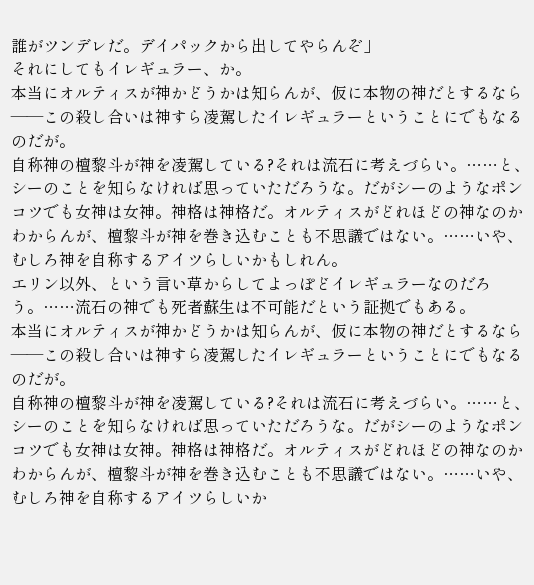誰がツンデレだ。デイパックから出してやらんぞ」
それにしてもイレギュラー、か。
本当にオルティスが神かどうかは知らんが、仮に本物の神だとするなら――この殺し合いは神すら凌駕したイレギュラーということにでもなるのだが。
自称神の檀黎斗が神を凌駕している?それは流石に考えづらい。……と、シーのことを知らなければ思っていただろうな。だがシーのようなポンコツでも女神は女神。神格は神格だ。オルティスがどれほどの神なのかわからんが、檀黎斗が神を巻き込むことも不思議ではない。……いや、むしろ神を自称するアイツらしいかもしれん。
エリン以外、という言い草からしてよっぽどイレギュラーなのだろう。……流石の神でも死者蘇生は不可能だという証拠でもある。
本当にオルティスが神かどうかは知らんが、仮に本物の神だとするなら――この殺し合いは神すら凌駕したイレギュラーということにでもなるのだが。
自称神の檀黎斗が神を凌駕している?それは流石に考えづらい。……と、シーのことを知らなければ思っていただろうな。だがシーのようなポンコツでも女神は女神。神格は神格だ。オルティスがどれほどの神なのかわからんが、檀黎斗が神を巻き込むことも不思議ではない。……いや、むしろ神を自称するアイツらしいか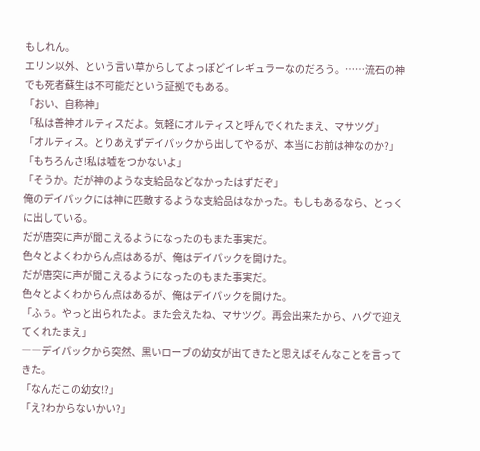もしれん。
エリン以外、という言い草からしてよっぽどイレギュラーなのだろう。……流石の神でも死者蘇生は不可能だという証拠でもある。
「おい、自称神」
「私は善神オルティスだよ。気軽にオルティスと呼んでくれたまえ、マサツグ」
「オルティス。とりあえずデイパックから出してやるが、本当にお前は神なのか?」
「もちろんさ!私は嘘をつかないよ」
「そうか。だが神のような支給品などなかったはずだぞ」
俺のデイパックには神に匹敵するような支給品はなかった。もしもあるなら、とっくに出している。
だが唐突に声が聞こえるようになったのもまた事実だ。
色々とよくわからん点はあるが、俺はデイパックを開けた。
だが唐突に声が聞こえるようになったのもまた事実だ。
色々とよくわからん点はあるが、俺はデイパックを開けた。
「ふぅ。やっと出られたよ。また会えたね、マサツグ。再会出来たから、ハグで迎えてくれたまえ」
――デイパックから突然、黒いローブの幼女が出てきたと思えばそんなことを言ってきた。
「なんだこの幼女!?」
「え?わからないかい?」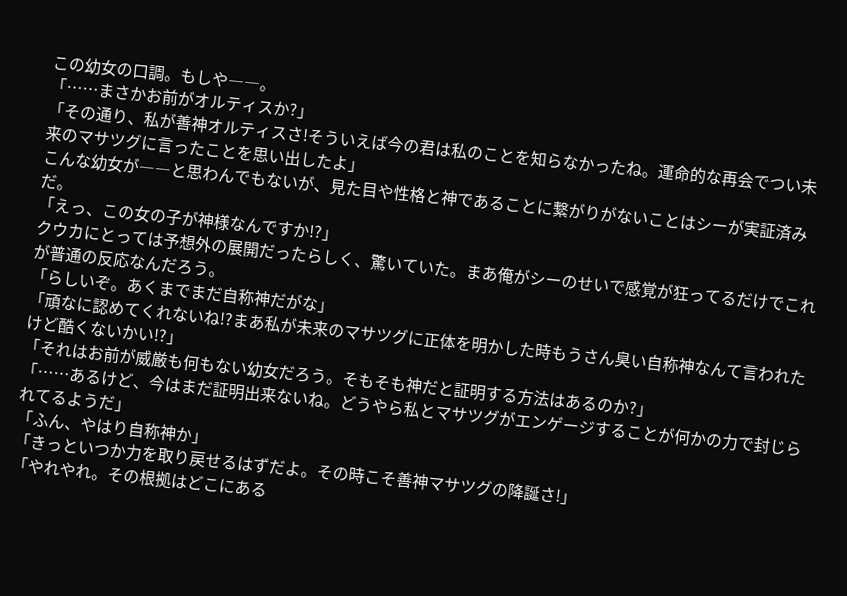この幼女の口調。もしや――。
「……まさかお前がオルティスか?」
「その通り、私が善神オルティスさ!そういえば今の君は私のことを知らなかったね。運命的な再会でつい未来のマサツグに言ったことを思い出したよ」
こんな幼女が――と思わんでもないが、見た目や性格と神であることに繋がりがないことはシーが実証済みだ。
「えっ、この女の子が神様なんですか!?」
クウカにとっては予想外の展開だったらしく、驚いていた。まあ俺がシーのせいで感覚が狂ってるだけでこれが普通の反応なんだろう。
「らしいぞ。あくまでまだ自称神だがな」
「頑なに認めてくれないね!?まあ私が未来のマサツグに正体を明かした時もうさん臭い自称神なんて言われたけど酷くないかい!?」
「それはお前が威厳も何もない幼女だろう。そもそも神だと証明する方法はあるのか?」
「……あるけど、今はまだ証明出来ないね。どうやら私とマサツグがエンゲージすることが何かの力で封じられてるようだ」
「ふん、やはり自称神か」
「きっといつか力を取り戻せるはずだよ。その時こそ善神マサツグの降誕さ!」
「やれやれ。その根拠はどこにある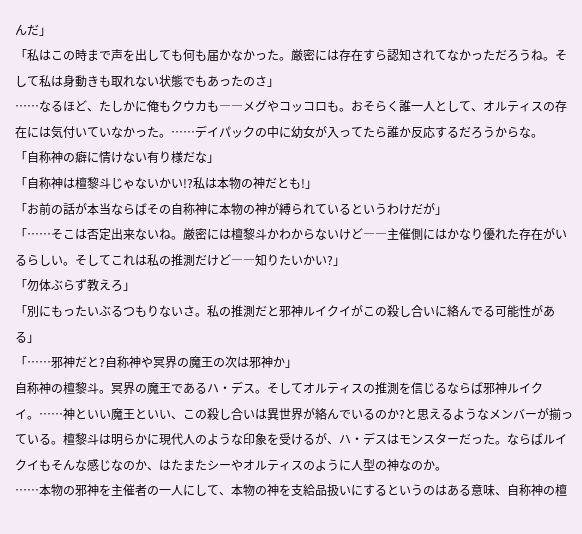んだ」
「私はこの時まで声を出しても何も届かなかった。厳密には存在すら認知されてなかっただろうね。そして私は身動きも取れない状態でもあったのさ」
……なるほど、たしかに俺もクウカも――メグやコッコロも。おそらく誰一人として、オルティスの存在には気付いていなかった。……デイパックの中に幼女が入ってたら誰か反応するだろうからな。
「自称神の癖に情けない有り様だな」
「自称神は檀黎斗じゃないかい!?私は本物の神だとも!」
「お前の話が本当ならばその自称神に本物の神が縛られているというわけだが」
「……そこは否定出来ないね。厳密には檀黎斗かわからないけど――主催側にはかなり優れた存在がいるらしい。そしてこれは私の推測だけど――知りたいかい?」
「勿体ぶらず教えろ」
「別にもったいぶるつもりないさ。私の推測だと邪神ルイクイがこの殺し合いに絡んでる可能性がある」
「……邪神だと?自称神や冥界の魔王の次は邪神か」
自称神の檀黎斗。冥界の魔王であるハ・デス。そしてオルティスの推測を信じるならば邪神ルイクイ。……神といい魔王といい、この殺し合いは異世界が絡んでいるのか?と思えるようなメンバーが揃っている。檀黎斗は明らかに現代人のような印象を受けるが、ハ・デスはモンスターだった。ならばルイクイもそんな感じなのか、はたまたシーやオルティスのように人型の神なのか。
……本物の邪神を主催者の一人にして、本物の神を支給品扱いにするというのはある意味、自称神の檀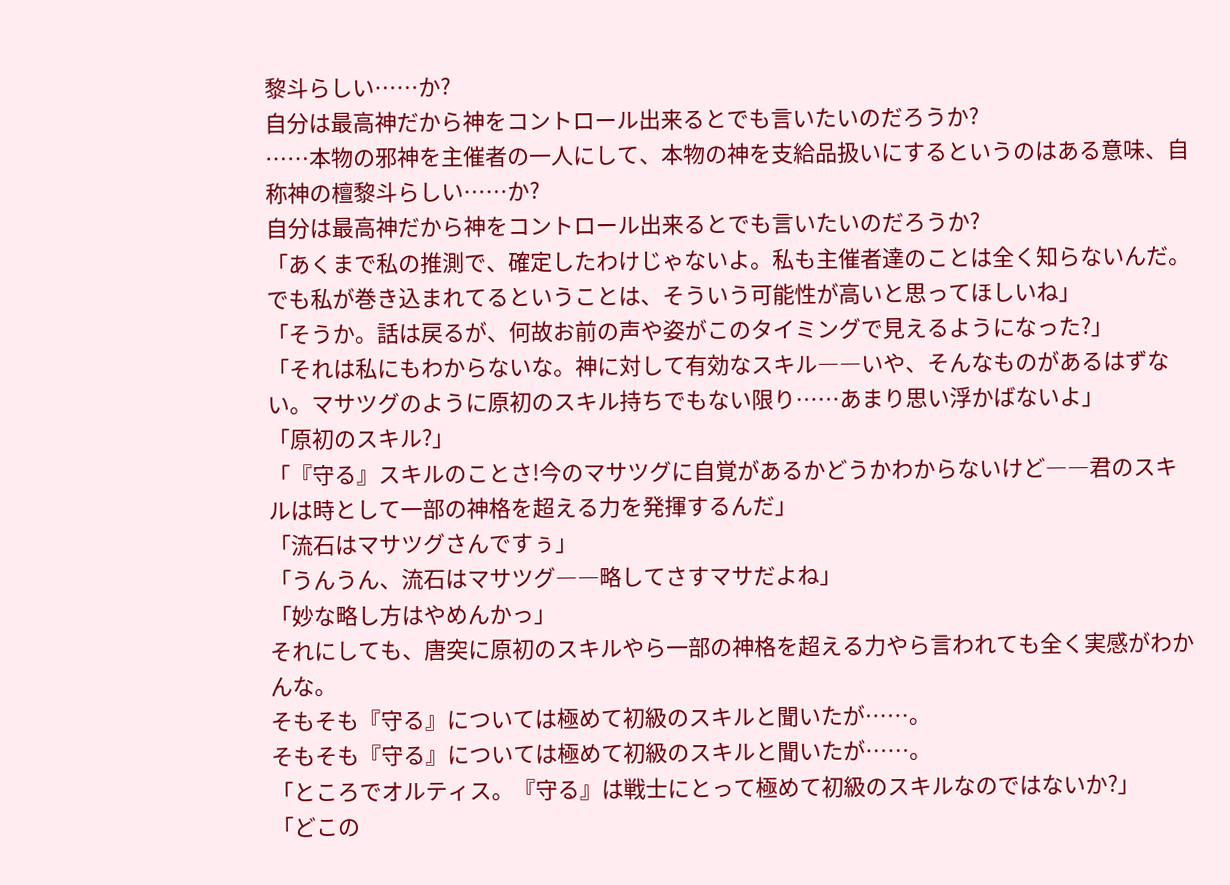黎斗らしい……か?
自分は最高神だから神をコントロール出来るとでも言いたいのだろうか?
……本物の邪神を主催者の一人にして、本物の神を支給品扱いにするというのはある意味、自称神の檀黎斗らしい……か?
自分は最高神だから神をコントロール出来るとでも言いたいのだろうか?
「あくまで私の推測で、確定したわけじゃないよ。私も主催者達のことは全く知らないんだ。でも私が巻き込まれてるということは、そういう可能性が高いと思ってほしいね」
「そうか。話は戻るが、何故お前の声や姿がこのタイミングで見えるようになった?」
「それは私にもわからないな。神に対して有効なスキル――いや、そんなものがあるはずない。マサツグのように原初のスキル持ちでもない限り……あまり思い浮かばないよ」
「原初のスキル?」
「『守る』スキルのことさ!今のマサツグに自覚があるかどうかわからないけど――君のスキルは時として一部の神格を超える力を発揮するんだ」
「流石はマサツグさんですぅ」
「うんうん、流石はマサツグ――略してさすマサだよね」
「妙な略し方はやめんかっ」
それにしても、唐突に原初のスキルやら一部の神格を超える力やら言われても全く実感がわかんな。
そもそも『守る』については極めて初級のスキルと聞いたが……。
そもそも『守る』については極めて初級のスキルと聞いたが……。
「ところでオルティス。『守る』は戦士にとって極めて初級のスキルなのではないか?」
「どこの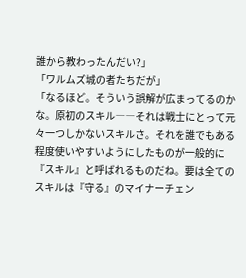誰から教わったんだい?」
「ワルムズ城の者たちだが」
「なるほど。そういう誤解が広まってるのかな。原初のスキル――それは戦士にとって元々一つしかないスキルさ。それを誰でもある程度使いやすいようにしたものが一般的に『スキル』と呼ばれるものだね。要は全てのスキルは『守る』のマイナーチェン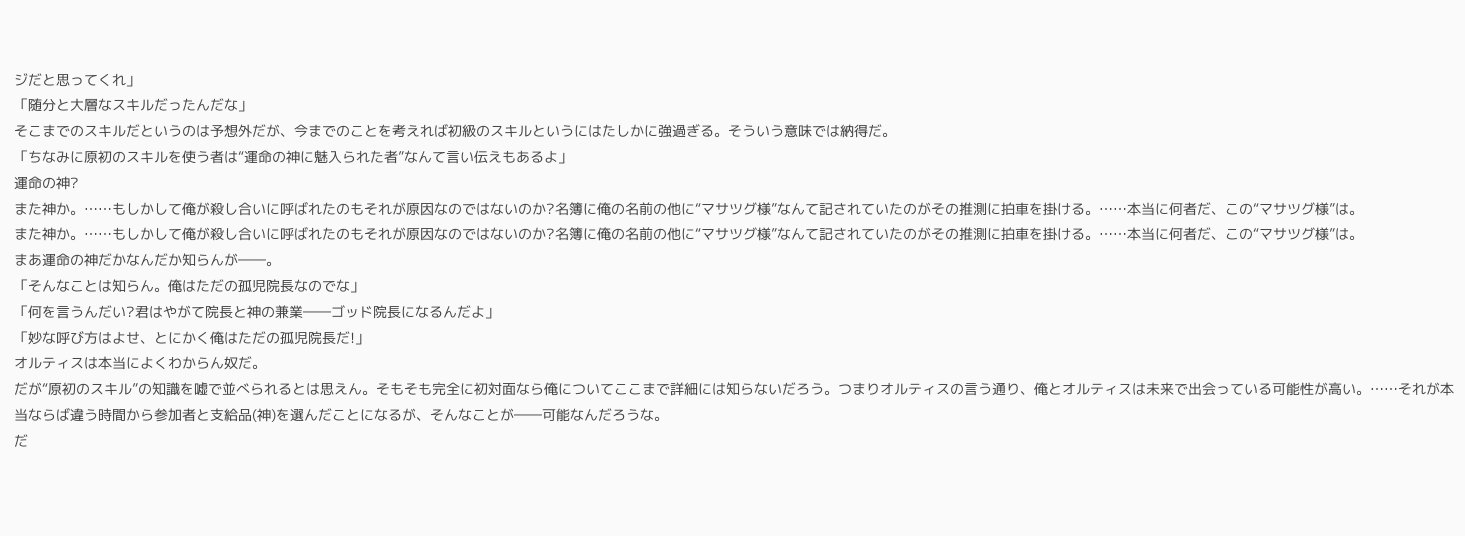ジだと思ってくれ」
「随分と大層なスキルだったんだな」
そこまでのスキルだというのは予想外だが、今までのことを考えれば初級のスキルというにはたしかに強過ぎる。そういう意味では納得だ。
「ちなみに原初のスキルを使う者は“運命の神に魅入られた者”なんて言い伝えもあるよ」
運命の神?
また神か。……もしかして俺が殺し合いに呼ばれたのもそれが原因なのではないのか?名簿に俺の名前の他に“マサツグ様”なんて記されていたのがその推測に拍車を掛ける。……本当に何者だ、この“マサツグ様”は。
また神か。……もしかして俺が殺し合いに呼ばれたのもそれが原因なのではないのか?名簿に俺の名前の他に“マサツグ様”なんて記されていたのがその推測に拍車を掛ける。……本当に何者だ、この“マサツグ様”は。
まあ運命の神だかなんだか知らんが――。
「そんなことは知らん。俺はただの孤児院長なのでな」
「何を言うんだい?君はやがて院長と神の兼業――ゴッド院長になるんだよ」
「妙な呼び方はよせ、とにかく俺はただの孤児院長だ!」
オルティスは本当によくわからん奴だ。
だが“原初のスキル”の知識を嘘で並べられるとは思えん。そもそも完全に初対面なら俺についてここまで詳細には知らないだろう。つまりオルティスの言う通り、俺とオルティスは未来で出会っている可能性が高い。……それが本当ならば違う時間から参加者と支給品(神)を選んだことになるが、そんなことが――可能なんだろうな。
だ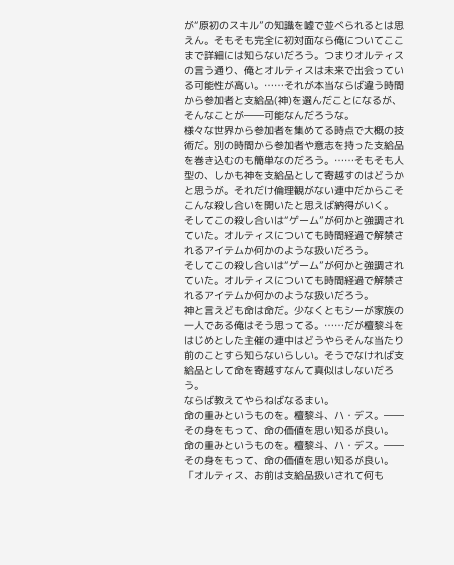が“原初のスキル”の知識を嘘で並べられるとは思えん。そもそも完全に初対面なら俺についてここまで詳細には知らないだろう。つまりオルティスの言う通り、俺とオルティスは未来で出会っている可能性が高い。……それが本当ならば違う時間から参加者と支給品(神)を選んだことになるが、そんなことが――可能なんだろうな。
様々な世界から参加者を集めてる時点で大概の技術だ。別の時間から参加者や意志を持った支給品を巻き込むのも簡単なのだろう。……そもそも人型の、しかも神を支給品として寄越すのはどうかと思うが。それだけ倫理観がない連中だからこそこんな殺し合いを開いたと思えば納得がいく。
そしてこの殺し合いは“ゲーム”が何かと強調されていた。オルティスについても時間経過で解禁されるアイテムか何かのような扱いだろう。
そしてこの殺し合いは“ゲーム”が何かと強調されていた。オルティスについても時間経過で解禁されるアイテムか何かのような扱いだろう。
神と言えども命は命だ。少なくともシーが家族の一人である俺はそう思ってる。……だが檀黎斗をはじめとした主催の連中はどうやらそんな当たり前のことすら知らないらしい。そうでなければ支給品として命を寄越すなんて真似はしないだろう。
ならば教えてやらねばなるまい。
命の重みというものを。檀黎斗、ハ・デス。――その身をもって、命の価値を思い知るが良い。
命の重みというものを。檀黎斗、ハ・デス。――その身をもって、命の価値を思い知るが良い。
「オルティス、お前は支給品扱いされて何も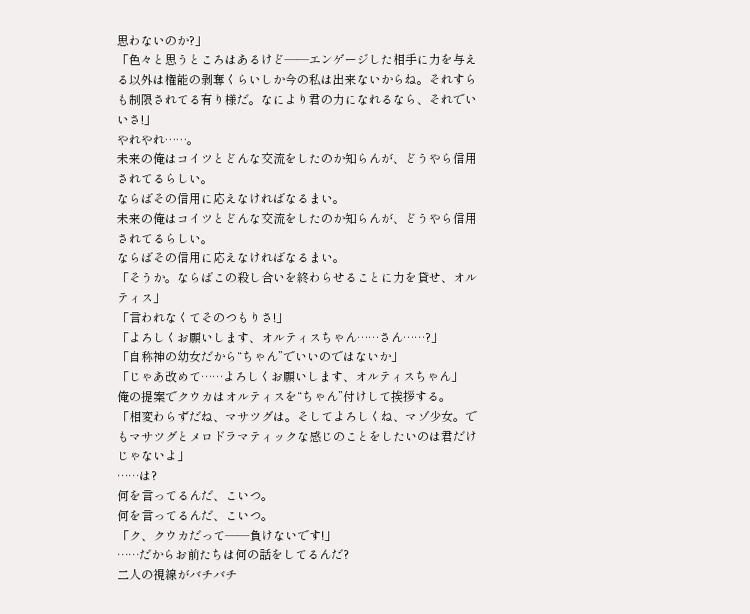思わないのか?」
「色々と思うところはあるけど――エンゲージした相手に力を与える以外は権能の剥奪くらいしか今の私は出来ないからね。それすらも制限されてる有り様だ。なにより君の力になれるなら、それでいいさ!」
やれやれ……。
未来の俺はコイツとどんな交流をしたのか知らんが、どうやら信用されてるらしい。
ならばその信用に応えなければなるまい。
未来の俺はコイツとどんな交流をしたのか知らんが、どうやら信用されてるらしい。
ならばその信用に応えなければなるまい。
「そうか。ならばこの殺し合いを終わらせることに力を貸せ、オルティス」
「言われなくてそのつもりさ!」
「よろしくお願いします、オルティスちゃん……さん……?」
「自称神の幼女だから“ちゃん”でいいのではないか」
「じゃあ改めて……よろしくお願いします、オルティスちゃん」
俺の提案でクウカはオルティスを“ちゃん”付けして挨拶する。
「相変わらずだね、マサツグは。そしてよろしくね、マゾ少女。でもマサツグとメロドラマティックな感じのことをしたいのは君だけじゃないよ」
……は?
何を言ってるんだ、こいつ。
何を言ってるんだ、こいつ。
「ク、クウカだって――負けないです!」
……だからお前たちは何の話をしてるんだ?
二人の視線がバチバチ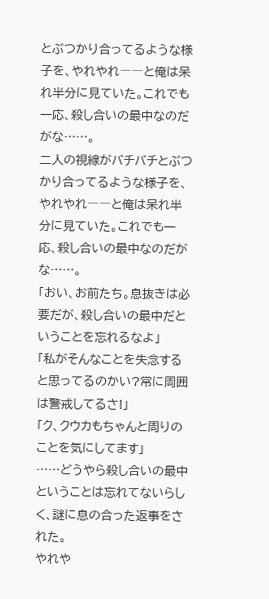とぶつかり合ってるような様子を、やれやれ――と俺は呆れ半分に見ていた。これでも一応、殺し合いの最中なのだがな……。
二人の視線がバチバチとぶつかり合ってるような様子を、やれやれ――と俺は呆れ半分に見ていた。これでも一応、殺し合いの最中なのだがな……。
「おい、お前たち。息抜きは必要だが、殺し合いの最中だということを忘れるなよ」
「私がそんなことを失念すると思ってるのかい?常に周囲は警戒してるさ!」
「ク、クウカもちゃんと周りのことを気にしてます」
……どうやら殺し合いの最中ということは忘れてないらしく、謎に息の合った返事をされた。
やれや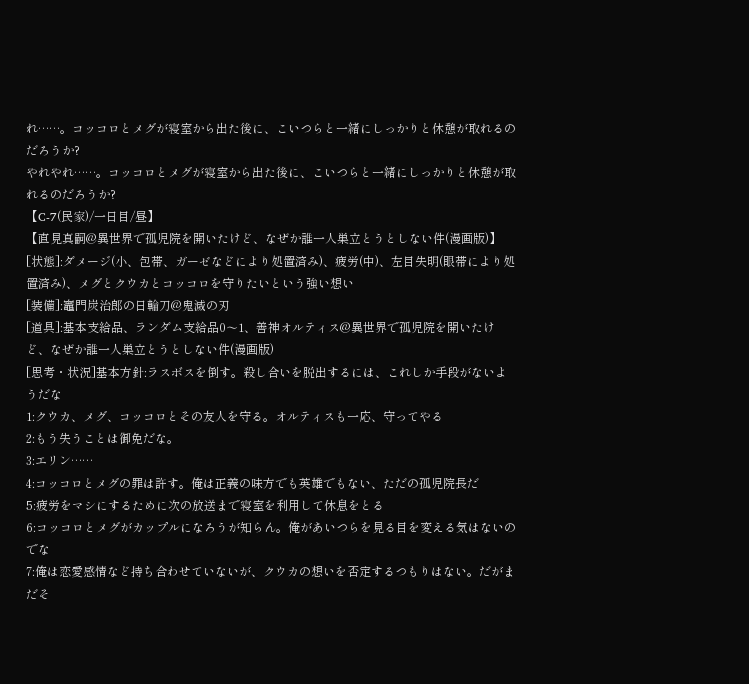れ……。コッコロとメグが寝室から出た後に、こいつらと一緒にしっかりと休憩が取れるのだろうか?
やれやれ……。コッコロとメグが寝室から出た後に、こいつらと一緒にしっかりと休憩が取れるのだろうか?
【C-7(民家)/一日目/昼】
【直見真嗣@異世界で孤児院を開いたけど、なぜか誰一人巣立とうとしない件(漫画版)】
[状態]:ダメージ(小、包帯、ガーゼなどにより処置済み)、疲労(中)、左目失明(眼帯により処置済み)、メグとクウカとコッコロを守りたいという強い想い
[装備]:竈門炭治郎の日輪刀@鬼滅の刃
[道具]:基本支給品、ランダム支給品0〜1、善神オルティス@異世界で孤児院を開いたけど、なぜか誰一人巣立とうとしない件(漫画版)
[思考・状況]基本方針:ラスボスを倒す。殺し合いを脱出するには、これしか手段がないようだな
1:クウカ、メグ、コッコロとその友人を守る。オルティスも一応、守ってやる
2:もう失うことは御免だな。
3:エリン……
4:コッコロとメグの罪は許す。俺は正義の味方でも英雄でもない、ただの孤児院長だ
5:疲労をマシにするために次の放送まで寝室を利用して休息をとる
6:コッコロとメグがカップルになろうが知らん。俺があいつらを見る目を変える気はないのでな
7:俺は恋愛感情など持ち合わせていないが、クウカの想いを否定するつもりはない。だがまだそ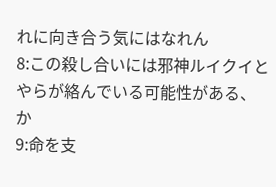れに向き合う気にはなれん
8:この殺し合いには邪神ルイクイとやらが絡んでいる可能性がある、か
9:命を支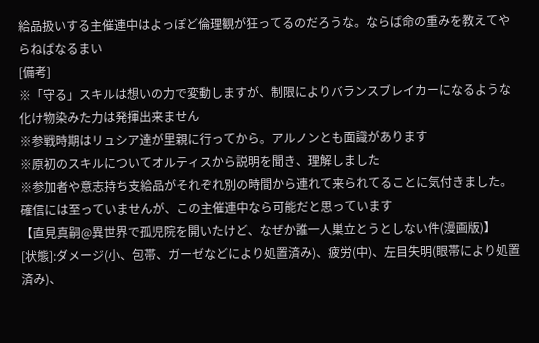給品扱いする主催連中はよっぽど倫理観が狂ってるのだろうな。ならば命の重みを教えてやらねばなるまい
[備考]
※「守る」スキルは想いの力で変動しますが、制限によりバランスブレイカーになるような化け物染みた力は発揮出来ません
※参戦時期はリュシア達が里親に行ってから。アルノンとも面識があります
※原初のスキルについてオルティスから説明を聞き、理解しました
※参加者や意志持ち支給品がそれぞれ別の時間から連れて来られてることに気付きました。確信には至っていませんが、この主催連中なら可能だと思っています
【直見真嗣@異世界で孤児院を開いたけど、なぜか誰一人巣立とうとしない件(漫画版)】
[状態]:ダメージ(小、包帯、ガーゼなどにより処置済み)、疲労(中)、左目失明(眼帯により処置済み)、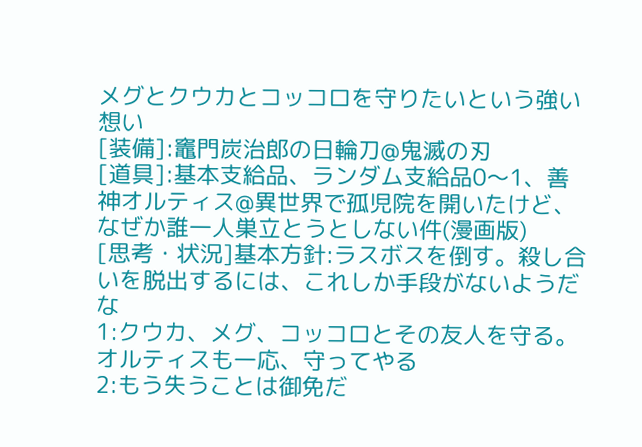メグとクウカとコッコロを守りたいという強い想い
[装備]:竈門炭治郎の日輪刀@鬼滅の刃
[道具]:基本支給品、ランダム支給品0〜1、善神オルティス@異世界で孤児院を開いたけど、なぜか誰一人巣立とうとしない件(漫画版)
[思考・状況]基本方針:ラスボスを倒す。殺し合いを脱出するには、これしか手段がないようだな
1:クウカ、メグ、コッコロとその友人を守る。オルティスも一応、守ってやる
2:もう失うことは御免だ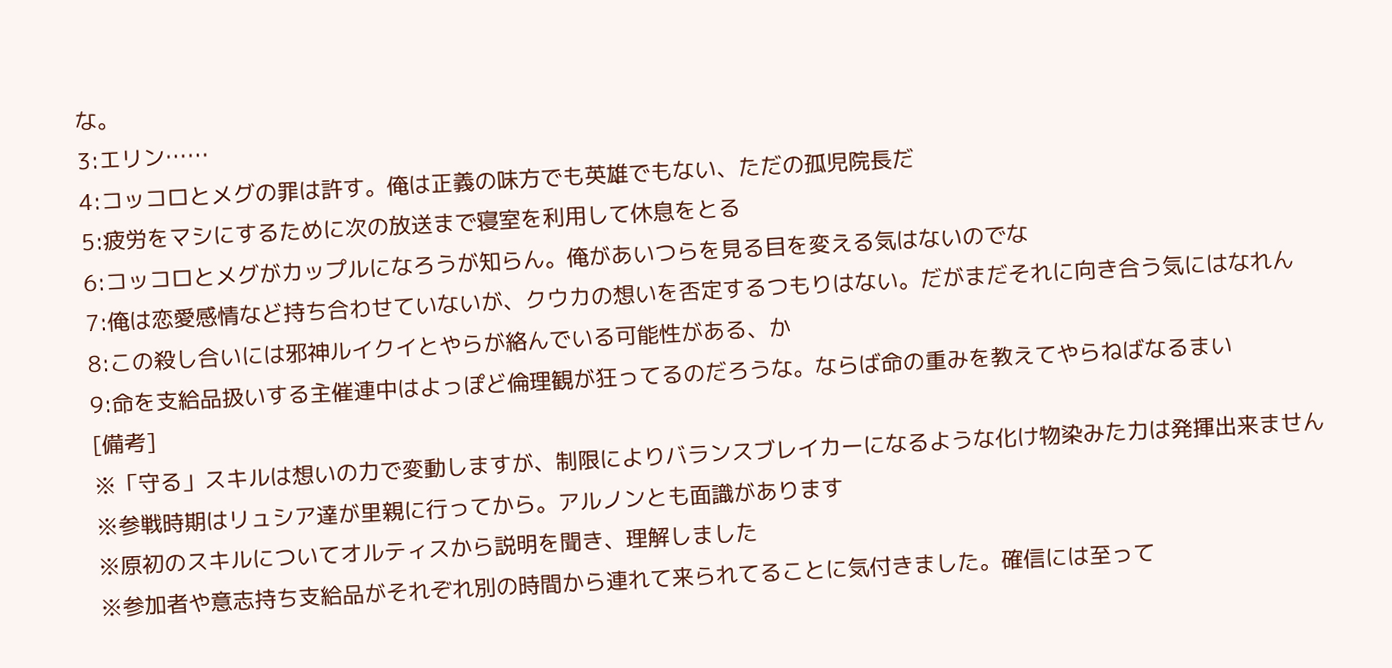な。
3:エリン……
4:コッコロとメグの罪は許す。俺は正義の味方でも英雄でもない、ただの孤児院長だ
5:疲労をマシにするために次の放送まで寝室を利用して休息をとる
6:コッコロとメグがカップルになろうが知らん。俺があいつらを見る目を変える気はないのでな
7:俺は恋愛感情など持ち合わせていないが、クウカの想いを否定するつもりはない。だがまだそれに向き合う気にはなれん
8:この殺し合いには邪神ルイクイとやらが絡んでいる可能性がある、か
9:命を支給品扱いする主催連中はよっぽど倫理観が狂ってるのだろうな。ならば命の重みを教えてやらねばなるまい
[備考]
※「守る」スキルは想いの力で変動しますが、制限によりバランスブレイカーになるような化け物染みた力は発揮出来ません
※参戦時期はリュシア達が里親に行ってから。アルノンとも面識があります
※原初のスキルについてオルティスから説明を聞き、理解しました
※参加者や意志持ち支給品がそれぞれ別の時間から連れて来られてることに気付きました。確信には至って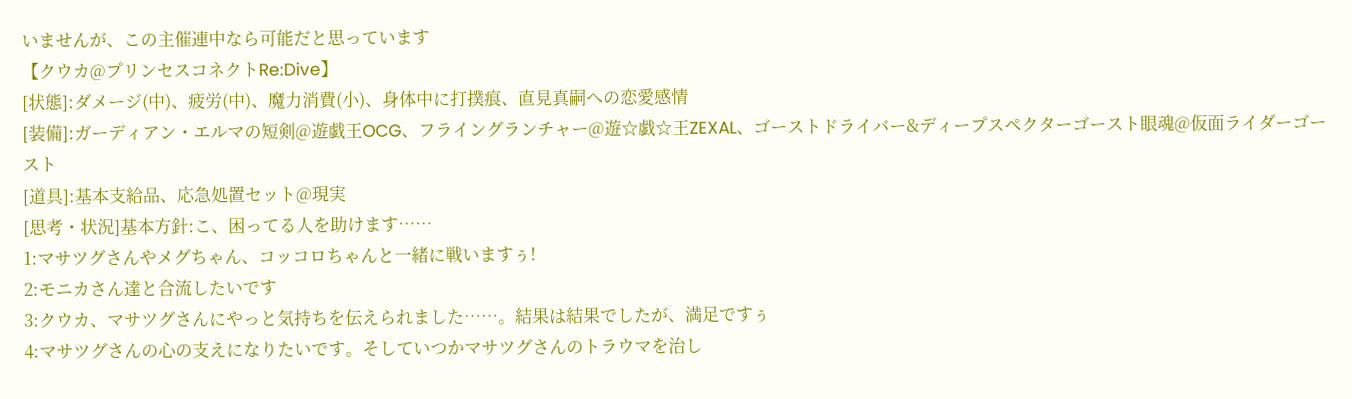いませんが、この主催連中なら可能だと思っています
【クウカ@プリンセスコネクトRe:Dive】
[状態]:ダメージ(中)、疲労(中)、魔力消費(小)、身体中に打撲痕、直見真嗣への恋愛感情
[装備]:ガーディアン・エルマの短剣@遊戯王OCG、フライングランチャー@遊☆戯☆王ZEXAL、ゴーストドライバー&ディープスペクターゴースト眼魂@仮面ライダーゴースト
[道具]:基本支給品、応急処置セット@現実
[思考・状況]基本方針:こ、困ってる人を助けます……
1:マサツグさんやメグちゃん、コッコロちゃんと一緒に戦いますぅ!
2:モニカさん達と合流したいです
3:クウカ、マサツグさんにやっと気持ちを伝えられました……。結果は結果でしたが、満足ですぅ
4:マサツグさんの心の支えになりたいです。そしていつかマサツグさんのトラウマを治し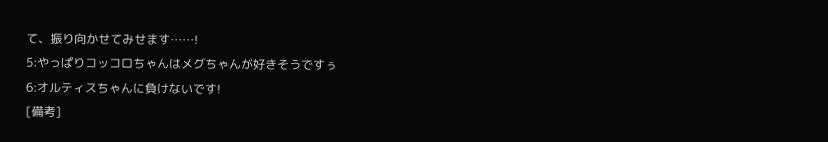て、振り向かせてみせます……!
5:やっぱりコッコロちゃんはメグちゃんが好きそうですぅ
6:オルティスちゃんに負けないです!
[備考]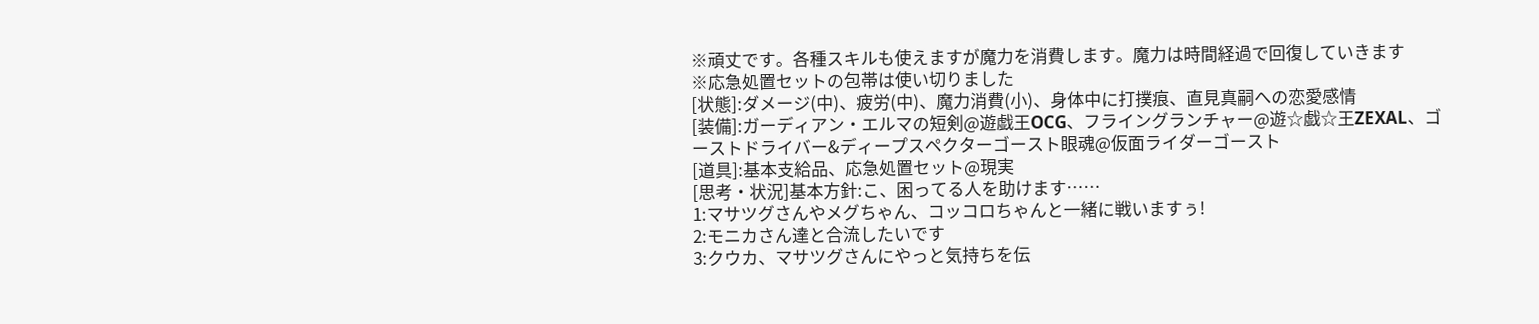※頑丈です。各種スキルも使えますが魔力を消費します。魔力は時間経過で回復していきます
※応急処置セットの包帯は使い切りました
[状態]:ダメージ(中)、疲労(中)、魔力消費(小)、身体中に打撲痕、直見真嗣への恋愛感情
[装備]:ガーディアン・エルマの短剣@遊戯王OCG、フライングランチャー@遊☆戯☆王ZEXAL、ゴーストドライバー&ディープスペクターゴースト眼魂@仮面ライダーゴースト
[道具]:基本支給品、応急処置セット@現実
[思考・状況]基本方針:こ、困ってる人を助けます……
1:マサツグさんやメグちゃん、コッコロちゃんと一緒に戦いますぅ!
2:モニカさん達と合流したいです
3:クウカ、マサツグさんにやっと気持ちを伝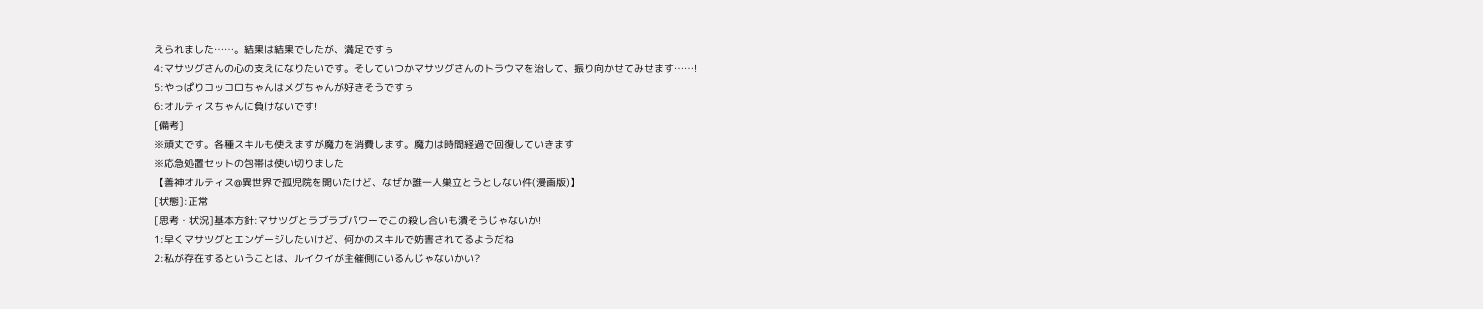えられました……。結果は結果でしたが、満足ですぅ
4:マサツグさんの心の支えになりたいです。そしていつかマサツグさんのトラウマを治して、振り向かせてみせます……!
5:やっぱりコッコロちゃんはメグちゃんが好きそうですぅ
6:オルティスちゃんに負けないです!
[備考]
※頑丈です。各種スキルも使えますが魔力を消費します。魔力は時間経過で回復していきます
※応急処置セットの包帯は使い切りました
【善神オルティス@異世界で孤児院を開いたけど、なぜか誰一人巣立とうとしない件(漫画版)】
[状態]:正常
[思考・状況]基本方針:マサツグとラブラブパワーでこの殺し合いも潰そうじゃないか!
1:早くマサツグとエンゲージしたいけど、何かのスキルで妨害されてるようだね
2:私が存在するということは、ルイクイが主催側にいるんじゃないかい?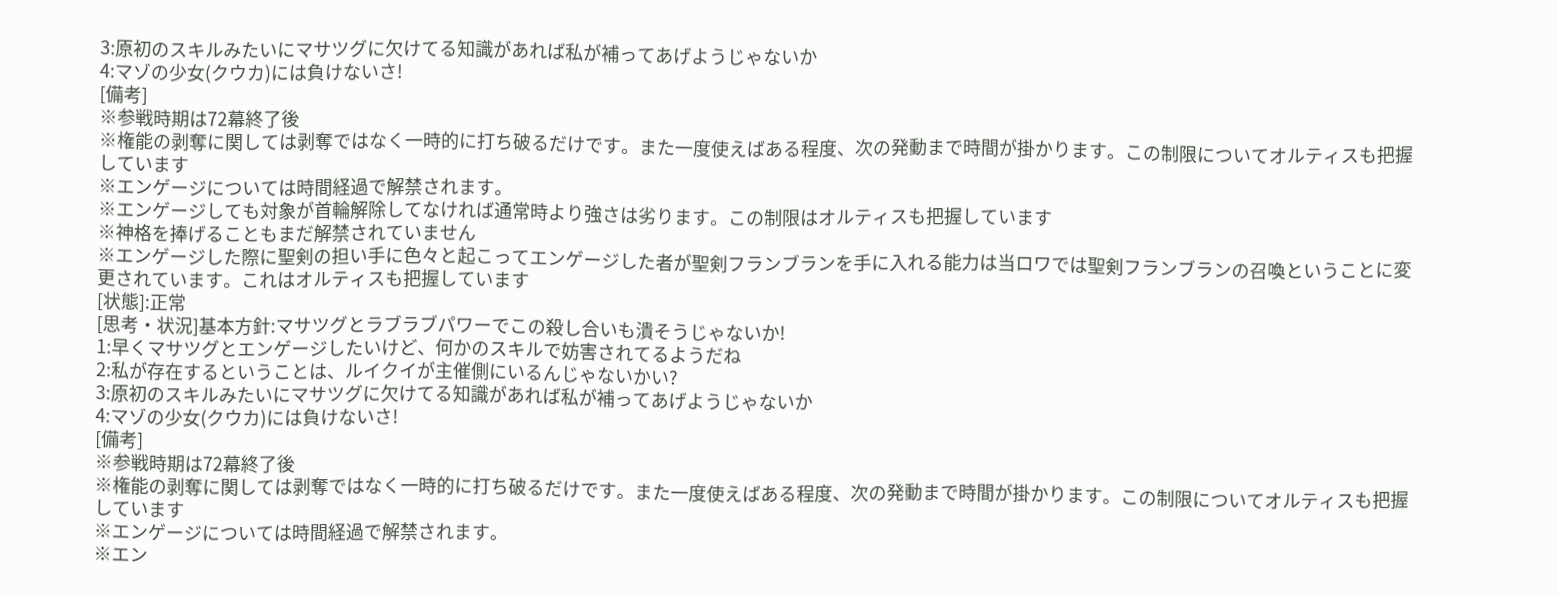3:原初のスキルみたいにマサツグに欠けてる知識があれば私が補ってあげようじゃないか
4:マゾの少女(クウカ)には負けないさ!
[備考]
※参戦時期は72幕終了後
※権能の剥奪に関しては剥奪ではなく一時的に打ち破るだけです。また一度使えばある程度、次の発動まで時間が掛かります。この制限についてオルティスも把握しています
※エンゲージについては時間経過で解禁されます。
※エンゲージしても対象が首輪解除してなければ通常時より強さは劣ります。この制限はオルティスも把握しています
※神格を捧げることもまだ解禁されていません
※エンゲージした際に聖剣の担い手に色々と起こってエンゲージした者が聖剣フランブランを手に入れる能力は当ロワでは聖剣フランブランの召喚ということに変更されています。これはオルティスも把握しています
[状態]:正常
[思考・状況]基本方針:マサツグとラブラブパワーでこの殺し合いも潰そうじゃないか!
1:早くマサツグとエンゲージしたいけど、何かのスキルで妨害されてるようだね
2:私が存在するということは、ルイクイが主催側にいるんじゃないかい?
3:原初のスキルみたいにマサツグに欠けてる知識があれば私が補ってあげようじゃないか
4:マゾの少女(クウカ)には負けないさ!
[備考]
※参戦時期は72幕終了後
※権能の剥奪に関しては剥奪ではなく一時的に打ち破るだけです。また一度使えばある程度、次の発動まで時間が掛かります。この制限についてオルティスも把握しています
※エンゲージについては時間経過で解禁されます。
※エン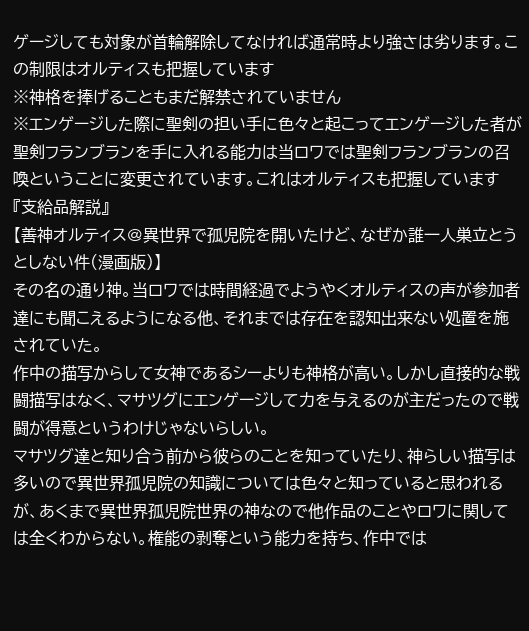ゲージしても対象が首輪解除してなければ通常時より強さは劣ります。この制限はオルティスも把握しています
※神格を捧げることもまだ解禁されていません
※エンゲージした際に聖剣の担い手に色々と起こってエンゲージした者が聖剣フランブランを手に入れる能力は当ロワでは聖剣フランブランの召喚ということに変更されています。これはオルティスも把握しています
『支給品解説』
【善神オルティス@異世界で孤児院を開いたけど、なぜか誰一人巣立とうとしない件(漫画版)】
その名の通り神。当ロワでは時間経過でようやくオルティスの声が参加者達にも聞こえるようになる他、それまでは存在を認知出来ない処置を施されていた。
作中の描写からして女神であるシーよりも神格が高い。しかし直接的な戦闘描写はなく、マサツグにエンゲージして力を与えるのが主だったので戦闘が得意というわけじゃないらしい。
マサツグ達と知り合う前から彼らのことを知っていたり、神らしい描写は多いので異世界孤児院の知識については色々と知っていると思われるが、あくまで異世界孤児院世界の神なので他作品のことやロワに関しては全くわからない。権能の剥奪という能力を持ち、作中では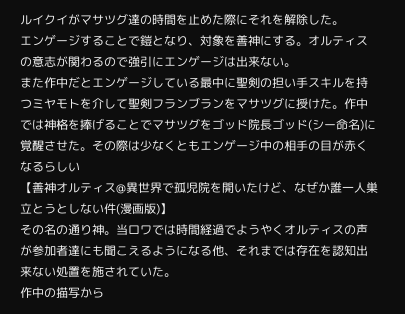ルイクイがマサツグ達の時間を止めた際にそれを解除した。
エンゲージすることで鎧となり、対象を善神にする。オルティスの意志が関わるので強引にエンゲージは出来ない。
また作中だとエンゲージしている最中に聖剣の担い手スキルを持つミヤモトを介して聖剣フランブランをマサツグに授けた。作中では神格を捧げることでマサツグをゴッド院長ゴッド(シー命名)に覚醒させた。その際は少なくともエンゲージ中の相手の目が赤くなるらしい
【善神オルティス@異世界で孤児院を開いたけど、なぜか誰一人巣立とうとしない件(漫画版)】
その名の通り神。当ロワでは時間経過でようやくオルティスの声が参加者達にも聞こえるようになる他、それまでは存在を認知出来ない処置を施されていた。
作中の描写から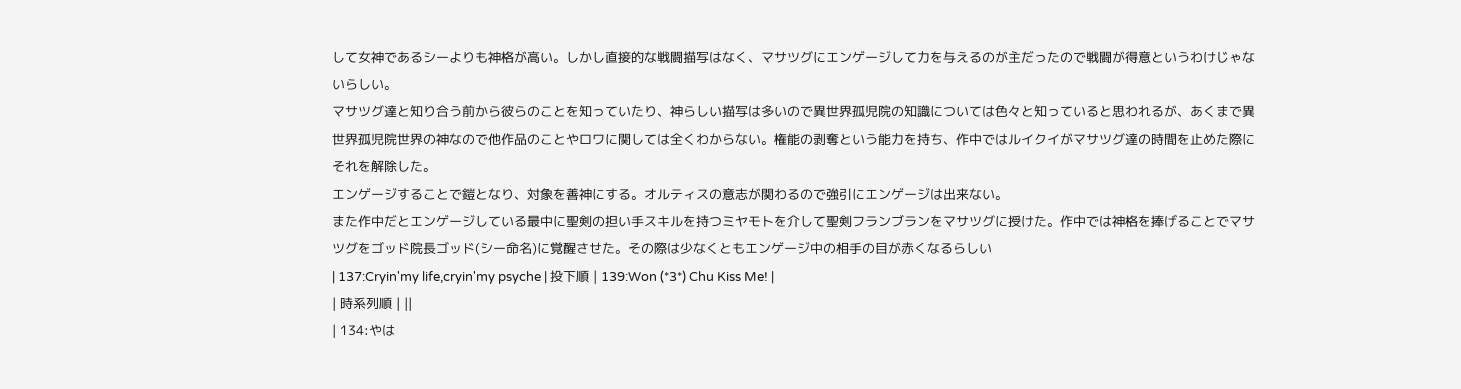して女神であるシーよりも神格が高い。しかし直接的な戦闘描写はなく、マサツグにエンゲージして力を与えるのが主だったので戦闘が得意というわけじゃないらしい。
マサツグ達と知り合う前から彼らのことを知っていたり、神らしい描写は多いので異世界孤児院の知識については色々と知っていると思われるが、あくまで異世界孤児院世界の神なので他作品のことやロワに関しては全くわからない。権能の剥奪という能力を持ち、作中ではルイクイがマサツグ達の時間を止めた際にそれを解除した。
エンゲージすることで鎧となり、対象を善神にする。オルティスの意志が関わるので強引にエンゲージは出来ない。
また作中だとエンゲージしている最中に聖剣の担い手スキルを持つミヤモトを介して聖剣フランブランをマサツグに授けた。作中では神格を捧げることでマサツグをゴッド院長ゴッド(シー命名)に覚醒させた。その際は少なくともエンゲージ中の相手の目が赤くなるらしい
| 137:Cryin'my life,cryin'my psyche | 投下順 | 139:Won (*3*) Chu Kiss Me! |
| 時系列順 | ||
| 134:やは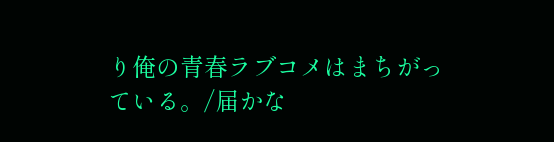り俺の青春ラブコメはまちがっている。/届かな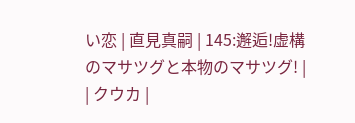い恋 | 直見真嗣 | 145:邂逅!虚構のマサツグと本物のマサツグ! |
| クウカ |